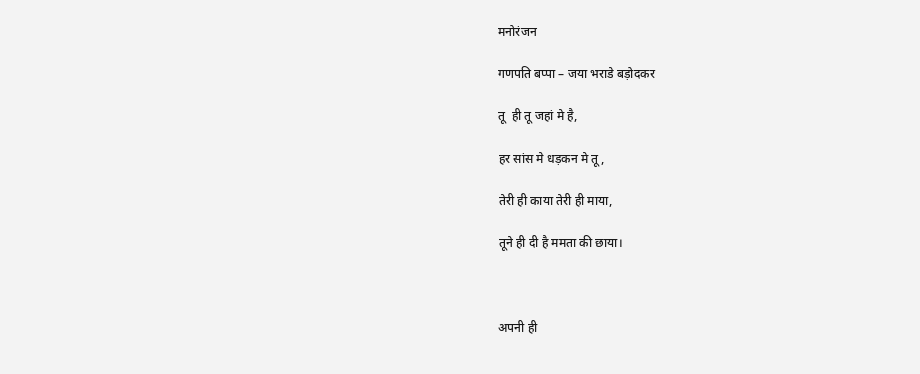मनोरंजन

गणपति बप्पा – जया भराडे बड़ोदकर

तू  ही तू जहां मे है,

हर सांस मे धड़कन मे तू,

तेरी ही काया तेरी ही माया,

तूने ही दी है ममता की छाया।



अपनी ही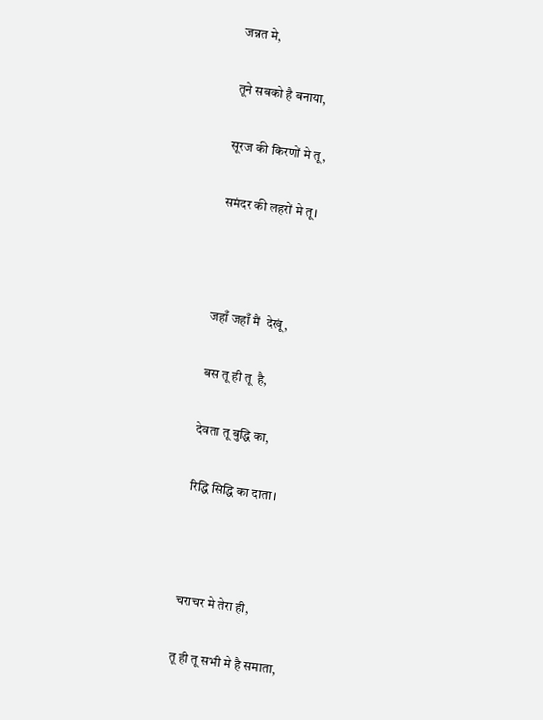जन्नत मे,

तूने सबको है बनाया,

सूरज की किरणों मे तू,

समंदर की लहरों मे तू।



जहाँ जहाँ मैं  देखूं,

बस तू ही तू  है,

देवता तू बुद्धि का,

रिद्धि सिद्धि का दाता।



चराचर मे तेरा ही,

तू ही तू सभी मे है समाता,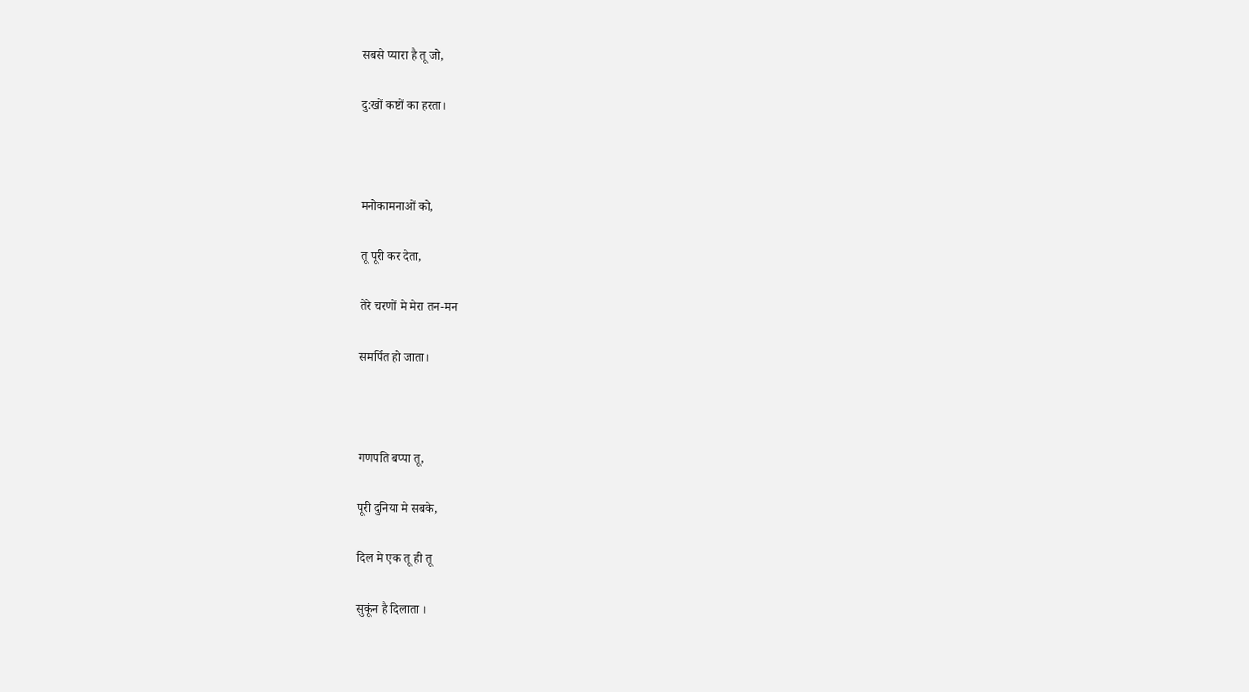सबसे प्यारा है तू जो,

दु:खों कष्टों का हरता।



मनोकामनाओं को,

तू पूरी कर देता,

तेरे चरणों मे मेरा तन-मन

समर्पित हो जाता।



गणपति बप्पा तू,

पूरी दुनिया मे सबके,

दिल मे एक तू ही तू

सुकूंन है दिलाता ।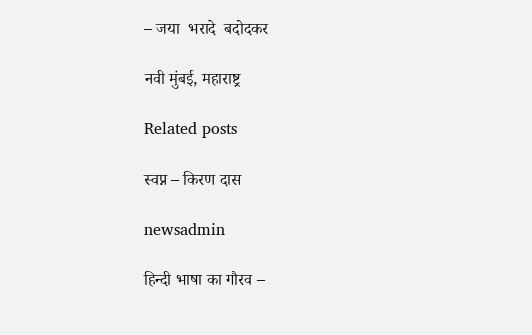– जया  भरादे  बदोदकर

नवी मुंबई, महाराष्ट्र

Related posts

स्वप्न – किरण दास

newsadmin

हिन्दी भाषा का गौरव –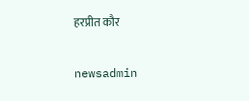हरप्रीत कौर

newsadmin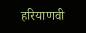हरियाणवी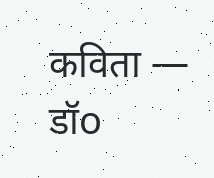कविता — डॉo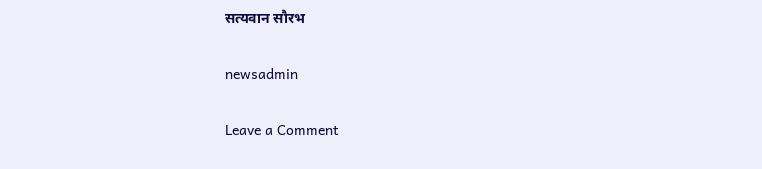सत्यवान सौरभ

newsadmin

Leave a Comment